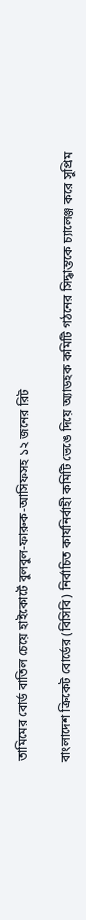তামিমের বোর্ড বাতিল চেয়ে হাইকোর্টে বুলবুল-ফারুক-আসিফসহ ১২ জনের রিট

বাংলাদেশ ক্রিকেট বোর্ডের (বিসিবি) নির্বাচিত কার্যনির্বাহী কমিটি ভেঙে দিয়ে অ্যাডহক কমিটি গঠনের সিদ্ধান্তকে চ্যালেঞ্জ করে সুপ্রিম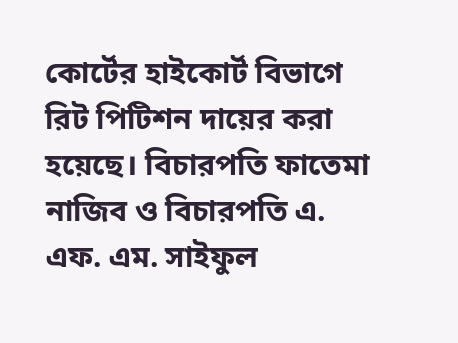কোর্টের হাইকোর্ট বিভাগে রিট পিটিশন দায়ের করা হয়েছে। বিচারপতি ফাতেমা নাজিব ও বিচারপতি এ. এফ. এম. সাইফুল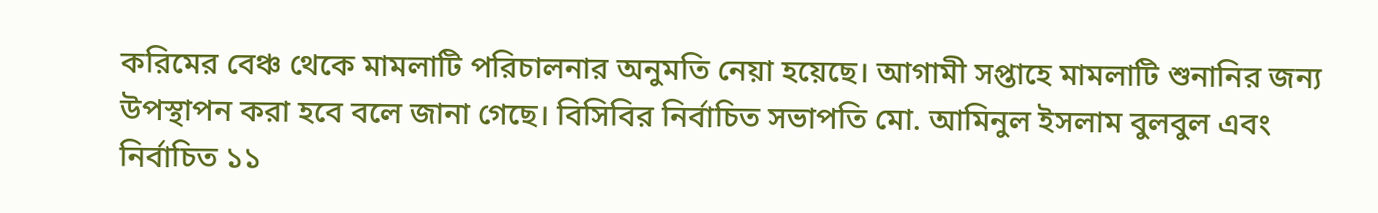করিমের বেঞ্চ থেকে মামলাটি পরিচালনার অনুমতি নেয়া হয়েছে। আগামী সপ্তাহে মামলাটি শুনানির জন্য উপস্থাপন করা হবে বলে জানা গেছে। বিসিবির নির্বাচিত সভাপতি মো. আমিনুল ইসলাম বুলবুল এবং নির্বাচিত ১১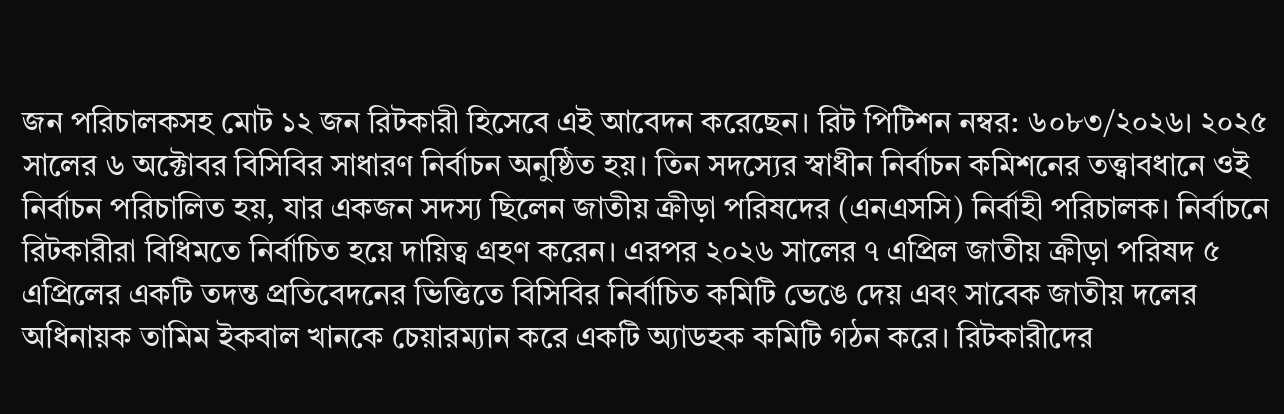জন পরিচালকসহ মোট ১২ জন রিটকারী হিসেবে এই আবেদন করেছেন। রিট পিটিশন নম্বর: ৬০৮৩/২০২৬। ২০২৫ সালের ৬ অক্টোবর বিসিবির সাধারণ নির্বাচন অনুষ্ঠিত হয়। তিন সদস্যের স্বাধীন নির্বাচন কমিশনের তত্ত্বাবধানে ওই নির্বাচন পরিচালিত হয়, যার একজন সদস্য ছিলেন জাতীয় ক্রীড়া পরিষদের (এনএসসি) নির্বাহী পরিচালক। নির্বাচনে রিটকারীরা বিধিমতে নির্বাচিত হয়ে দায়িত্ব গ্রহণ করেন। এরপর ২০২৬ সালের ৭ এপ্রিল জাতীয় ক্রীড়া পরিষদ ৫ এপ্রিলের একটি তদন্ত প্রতিবেদনের ভিত্তিতে বিসিবির নির্বাচিত কমিটি ভেঙে দেয় এবং সাবেক জাতীয় দলের অধিনায়ক তামিম ইকবাল খানকে চেয়ারম্যান করে একটি অ্যাডহক কমিটি গঠন করে। রিটকারীদের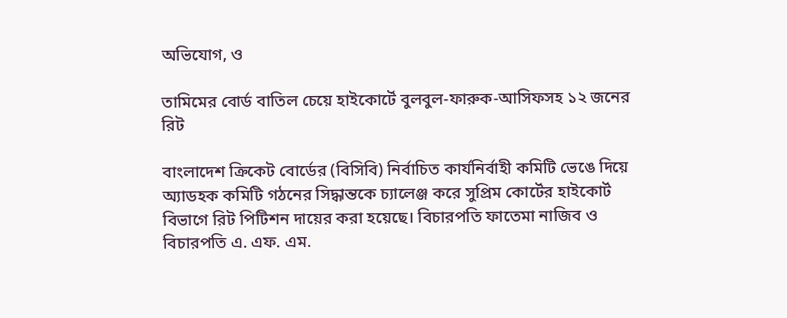অভিযোগ, ও

তামিমের বোর্ড বাতিল চেয়ে হাইকোর্টে বুলবুল-ফারুক-আসিফসহ ১২ জনের রিট

বাংলাদেশ ক্রিকেট বোর্ডের (বিসিবি) নির্বাচিত কার্যনির্বাহী কমিটি ভেঙে দিয়ে অ্যাডহক কমিটি গঠনের সিদ্ধান্তকে চ্যালেঞ্জ করে সুপ্রিম কোর্টের হাইকোর্ট বিভাগে রিট পিটিশন দায়ের করা হয়েছে। বিচারপতি ফাতেমা নাজিব ও বিচারপতি এ. এফ. এম.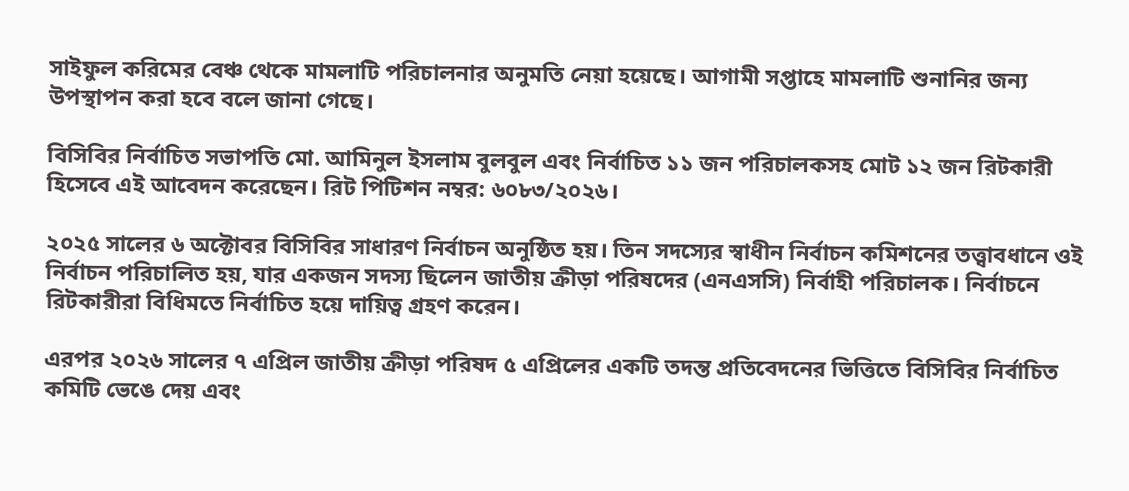সাইফুল করিমের বেঞ্চ থেকে মামলাটি পরিচালনার অনুমতি নেয়া হয়েছে। আগামী সপ্তাহে মামলাটি শুনানির জন্য উপস্থাপন করা হবে বলে জানা গেছে।

বিসিবির নির্বাচিত সভাপতি মো. আমিনুল ইসলাম বুলবুল এবং নির্বাচিত ১১ জন পরিচালকসহ মোট ১২ জন রিটকারী হিসেবে এই আবেদন করেছেন। রিট পিটিশন নম্বর: ৬০৮৩/২০২৬।

২০২৫ সালের ৬ অক্টোবর বিসিবির সাধারণ নির্বাচন অনুষ্ঠিত হয়। তিন সদস্যের স্বাধীন নির্বাচন কমিশনের তত্ত্বাবধানে ওই নির্বাচন পরিচালিত হয়, যার একজন সদস্য ছিলেন জাতীয় ক্রীড়া পরিষদের (এনএসসি) নির্বাহী পরিচালক। নির্বাচনে রিটকারীরা বিধিমতে নির্বাচিত হয়ে দায়িত্ব গ্রহণ করেন।

এরপর ২০২৬ সালের ৭ এপ্রিল জাতীয় ক্রীড়া পরিষদ ৫ এপ্রিলের একটি তদন্ত প্রতিবেদনের ভিত্তিতে বিসিবির নির্বাচিত কমিটি ভেঙে দেয় এবং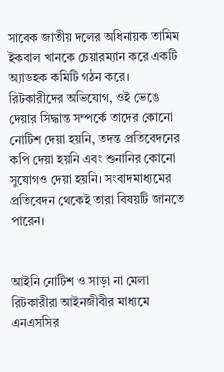সাবেক জাতীয় দলের অধিনায়ক তামিম ইকবাল খানকে চেয়ারম্যান করে একটি অ্যাডহক কমিটি গঠন করে। রিটকারীদের অভিযোগ, ওই ভেঙে দেয়ার সিদ্ধান্ত সম্পর্কে তাদের কোনো নোটিশ দেয়া হয়নি, তদন্ত প্রতিবেদনের কপি দেয়া হয়নি এবং শুনানির কোনো সুযোগও দেয়া হয়নি। সংবাদমাধ্যমের প্রতিবেদন থেকেই তারা বিষয়টি জানতে পারেন।


আইনি নোটিশ ও সাড়া না মেলা
রিটকারীরা আইনজীবীর মাধ্যমে এনএসসির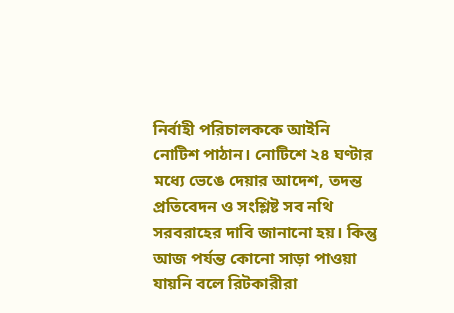নির্বাহী পরিচালককে আইনি নোটিশ পাঠান। নোটিশে ২৪ ঘণ্টার মধ্যে ভেঙে দেয়ার আদেশ, তদন্ত প্রতিবেদন ও সংশ্লিষ্ট সব নথি সরবরাহের দাবি জানানো হয়। কিন্তু আজ পর্যন্ত কোনো সাড়া পাওয়া যায়নি বলে রিটকারীরা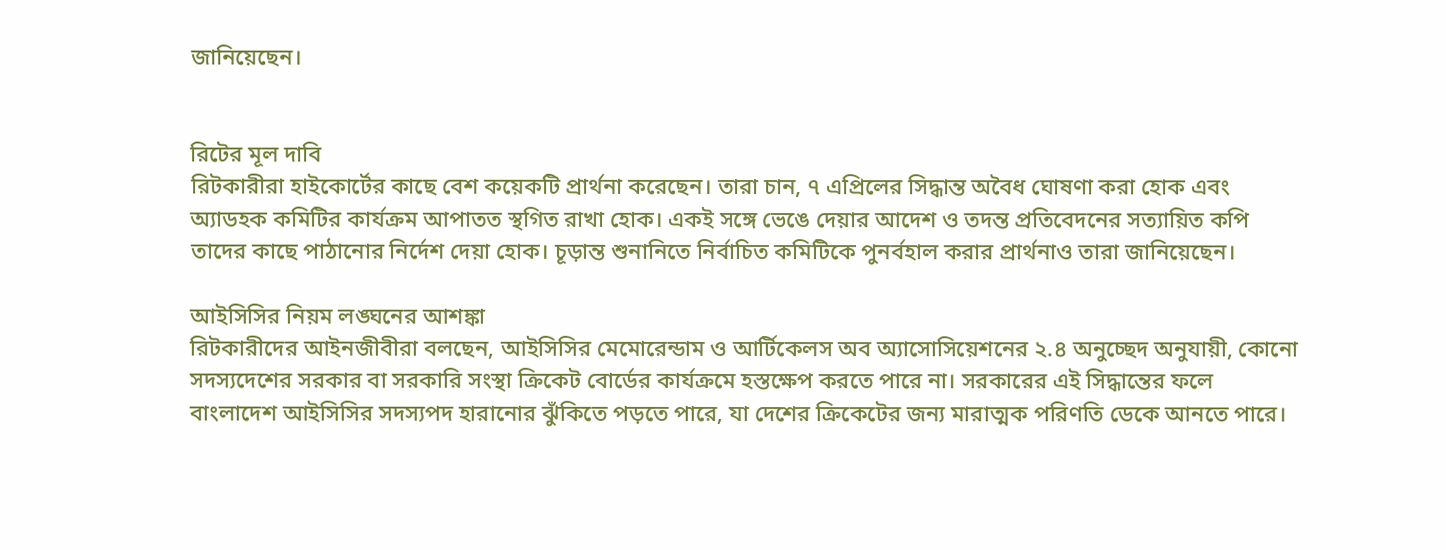জানিয়েছেন।


রিটের মূল দাবি
রিটকারীরা হাইকোর্টের কাছে বেশ কয়েকটি প্রার্থনা করেছেন। তারা চান, ৭ এপ্রিলের সিদ্ধান্ত অবৈধ ঘোষণা করা হোক এবং অ্যাডহক কমিটির কার্যক্রম আপাতত স্থগিত রাখা হোক। একই সঙ্গে ভেঙে দেয়ার আদেশ ও তদন্ত প্রতিবেদনের সত্যায়িত কপি তাদের কাছে পাঠানোর নির্দেশ দেয়া হোক। চূড়ান্ত শুনানিতে নির্বাচিত কমিটিকে পুনর্বহাল করার প্রার্থনাও তারা জানিয়েছেন।

আইসিসির নিয়ম লঙ্ঘনের আশঙ্কা
রিটকারীদের আইনজীবীরা বলছেন, আইসিসির মেমোরেন্ডাম ও আর্টিকেলস অব অ্যাসোসিয়েশনের ২.৪ অনুচ্ছেদ অনুযায়ী, কোনো সদস্যদেশের সরকার বা সরকারি সংস্থা ক্রিকেট বোর্ডের কার্যক্রমে হস্তক্ষেপ করতে পারে না। সরকারের এই সিদ্ধান্তের ফলে বাংলাদেশ আইসিসির সদস্যপদ হারানোর ঝুঁকিতে পড়তে পারে, যা দেশের ক্রিকেটের জন্য মারাত্মক পরিণতি ডেকে আনতে পারে।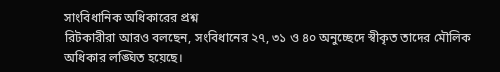সাংবিধানিক অধিকারের প্রশ্ন
রিটকারীরা আরও বলছেন, সংবিধানের ২৭, ৩১ ও ৪০ অনুচ্ছেদে স্বীকৃত তাদের মৌলিক অধিকার লঙ্ঘিত হয়েছে।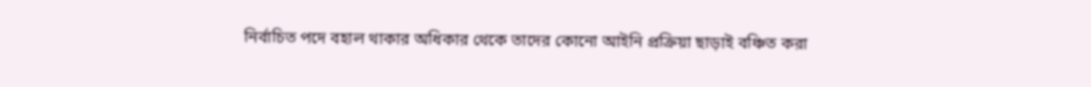নির্বাচিত পদে বহাল থাকার অধিকার থেকে তাদের কোনো আইনি প্রক্রিয়া ছাড়াই বঞ্চিত করা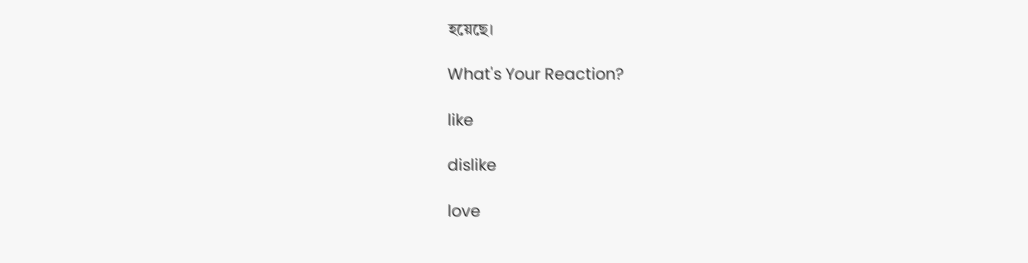হয়েছে।

What's Your Reaction?

like

dislike

love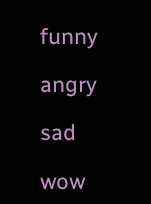funny

angry

sad

wow